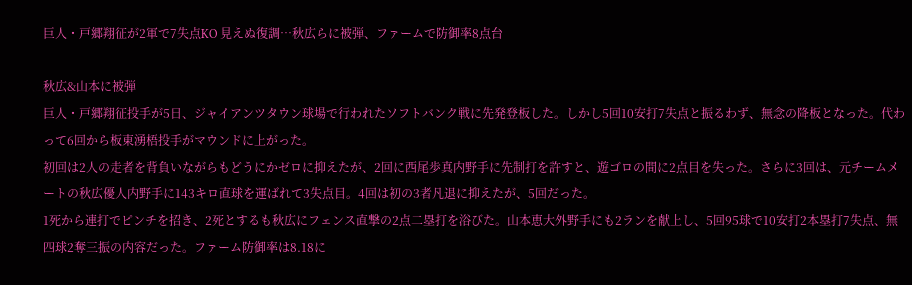巨人・戸郷翔征が2軍で7失点KO 見えぬ復調…秋広らに被弾、ファームで防御率8点台

秋広&山本に被弾
巨人・戸郷翔征投手が5日、ジャイアンツタウン球場で行われたソフトバンク戦に先発登板した。しかし5回10安打7失点と振るわず、無念の降板となった。代わって6回から板東湧梧投手がマウンドに上がった。
初回は2人の走者を背負いながらもどうにかゼロに抑えたが、2回に西尾歩真内野手に先制打を許すと、遊ゴロの間に2点目を失った。さらに3回は、元チームメートの秋広優人内野手に143キロ直球を運ばれて3失点目。4回は初の3者凡退に抑えたが、5回だった。
1死から連打でピンチを招き、2死とするも秋広にフェンス直撃の2点二塁打を浴びた。山本恵大外野手にも2ランを献上し、5回95球で10安打2本塁打7失点、無四球2奪三振の内容だった。ファーム防御率は8.18に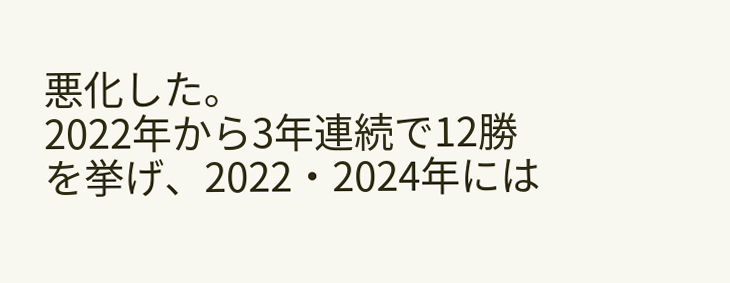悪化した。
2022年から3年連続で12勝を挙げ、2022・2024年には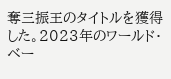奪三振王のタイトルを獲得した。2023年のワールド・ベー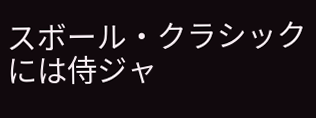スボール・クラシックには侍ジャ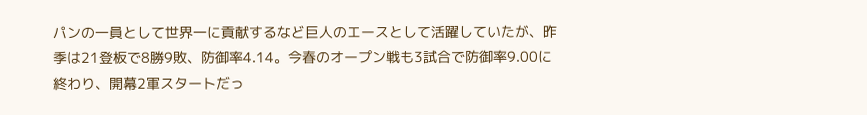パンの一員として世界一に貢献するなど巨人のエースとして活躍していたが、昨季は21登板で8勝9敗、防御率4.14。今春のオープン戦も3試合で防御率9.00に終わり、開幕2軍スタートだっ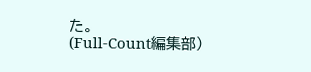た。
(Full-Count編集部)